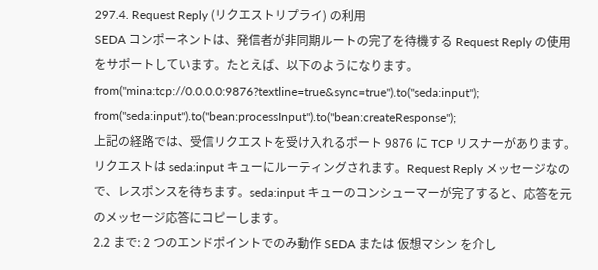297.4. Request Reply (リクエストリプライ) の利用
SEDA コンポーネントは、発信者が非同期ルートの完了を待機する Request Reply の使用をサポートしています。たとえば、以下のようになります。
from("mina:tcp://0.0.0.0:9876?textline=true&sync=true").to("seda:input");
from("seda:input").to("bean:processInput").to("bean:createResponse");
上記の経路では、受信リクエストを受け入れるポート 9876 に TCP リスナーがあります。リクエストは seda:input キューにルーティングされます。Request Reply メッセージなので、レスポンスを待ちます。seda:input キューのコンシューマーが完了すると、応答を元のメッセージ応答にコピーします。
2.2 まで: 2 つのエンドポイントでのみ動作 SEDA または 仮想マシン を介し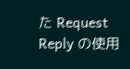た Request Reply の使用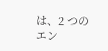は、2 つのエン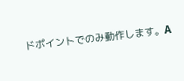ドポイントでのみ動作します。A